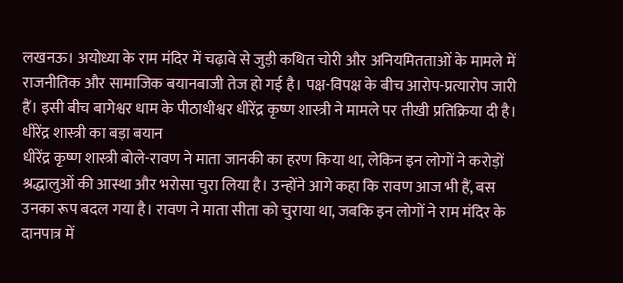लखनऊ। अयोध्या के राम मंदिर में चढ़ावे से जुड़ी कथित चोरी और अनियमितताओं के मामले में राजनीतिक और सामाजिक बयानबाजी तेज हो गई है। पक्ष-विपक्ष के बीच आरोप-प्रत्यारोप जारी हैं। इसी बीच बागेश्वर धाम के पीठाधीश्वर धीरेंद्र कृष्ण शास्त्री ने मामले पर तीखी प्रतिक्रिया दी है।
धीरेंद्र शास्त्री का बड़ा बयान
धीरेंद्र कृष्ण शास्त्री बोले-रावण ने माता जानकी का हरण किया था, लेकिन इन लोगों ने करोड़ों श्रद्धालुओं की आस्था और भरोसा चुरा लिया है। उन्होंने आगे कहा कि रावण आज भी हैं, बस उनका रूप बदल गया है। रावण ने माता सीता को चुराया था, जबकि इन लोगों ने राम मंदिर के दानपात्र में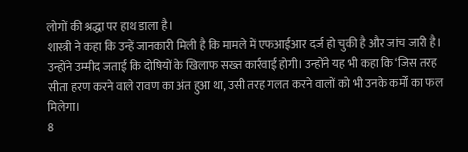लोगों की श्रद्धा पर हाथ डाला है।
शास्त्री ने कहा कि उन्हें जानकारी मिली है कि मामले में एफआईआर दर्ज हो चुकी है और जांच जारी है। उन्होंने उम्मीद जताई कि दोषियों के खिलाफ सख्त कार्रवाई होगी। उन्होंने यह भी कहा कि ‘जिस तरह सीता हरण करने वाले रावण का अंत हुआ था, उसी तरह गलत करने वालों को भी उनके कर्मों का फल मिलेगा।
8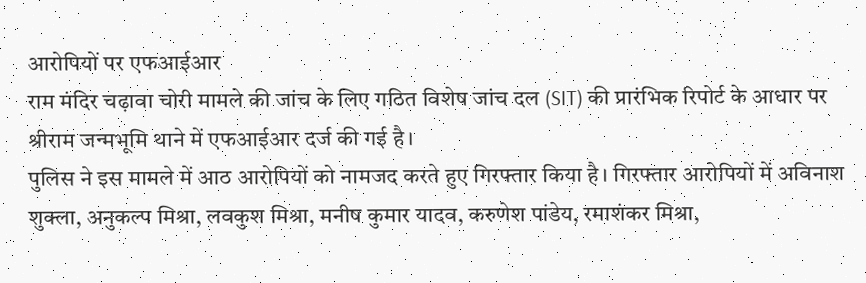आरोपियों पर एफआईआर
राम मंदिर चढ़ावा चोरी मामले की जांच के लिए गठित विशेष जांच दल (SIT) की प्रारंभिक रिपोर्ट के आधार पर श्रीराम जन्मभूमि थाने में एफआईआर दर्ज की गई है।
पुलिस ने इस मामले में आठ आरोपियों को नामजद करते हुए गिरफ्तार किया है। गिरफ्तार आरोपियों में अविनाश शुक्ला, अनुकल्प मिश्रा, लवकुश मिश्रा, मनीष कुमार यादव, करुणेश पांडेय, रमाशंकर मिश्रा,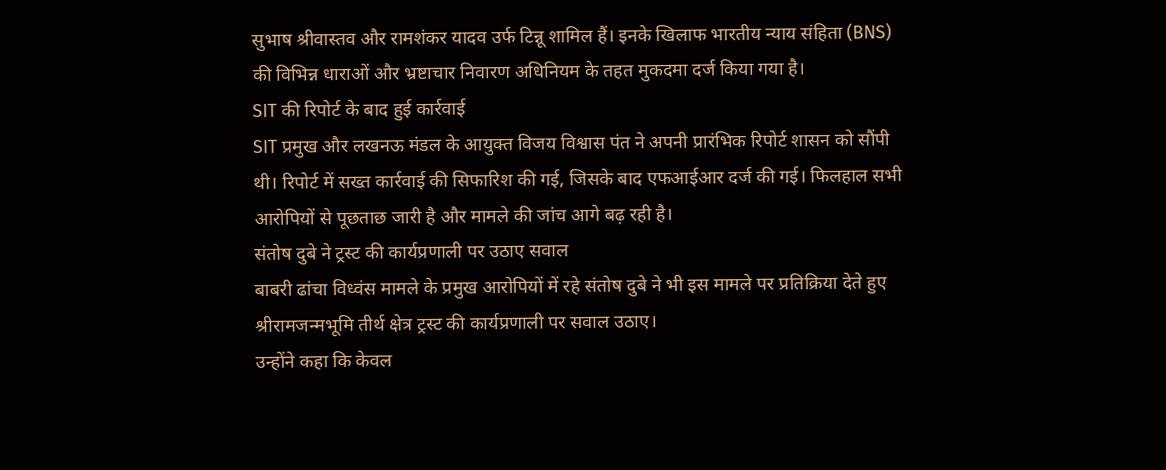सुभाष श्रीवास्तव और रामशंकर यादव उर्फ टिन्नू शामिल हैं। इनके खिलाफ भारतीय न्याय संहिता (BNS) की विभिन्न धाराओं और भ्रष्टाचार निवारण अधिनियम के तहत मुकदमा दर्ज किया गया है।
SIT की रिपोर्ट के बाद हुई कार्रवाई
SIT प्रमुख और लखनऊ मंडल के आयुक्त विजय विश्वास पंत ने अपनी प्रारंभिक रिपोर्ट शासन को सौंपी थी। रिपोर्ट में सख्त कार्रवाई की सिफारिश की गई, जिसके बाद एफआईआर दर्ज की गई। फिलहाल सभी आरोपियों से पूछताछ जारी है और मामले की जांच आगे बढ़ रही है।
संतोष दुबे ने ट्रस्ट की कार्यप्रणाली पर उठाए सवाल
बाबरी ढांचा विध्वंस मामले के प्रमुख आरोपियों में रहे संतोष दुबे ने भी इस मामले पर प्रतिक्रिया देते हुए श्रीरामजन्मभूमि तीर्थ क्षेत्र ट्रस्ट की कार्यप्रणाली पर सवाल उठाए।
उन्होंने कहा कि केवल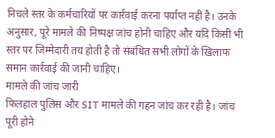निचले स्तर के कर्मचारियों पर कार्रवाई करना पर्याप्त नहीं है। उनके अनुसार, पूरे मामले की निष्पक्ष जांच होनी चाहिए और यदि किसी भी स्तर पर जिम्मेदारी तय होती है तो संबंधित सभी लोगों के खिलाफ समान कार्रवाई की जानी चाहिए।
मामले की जांच जारी
फिलहाल पुलिस और SIT मामले की गहन जांच कर रही है। जांच पूरी होने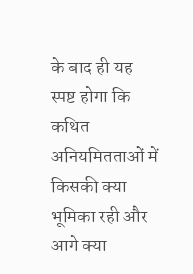के बाद ही यह स्पष्ट होगा कि कथित अनियमितताओं में किसकी क्या भूमिका रही और आगे क्या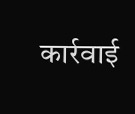कार्रवाई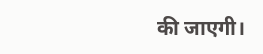की जाएगी।